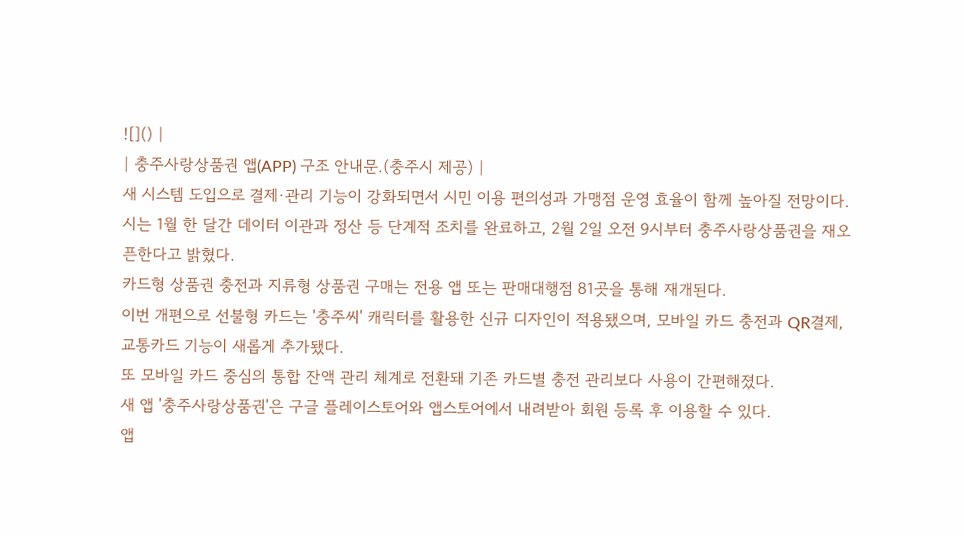![]() |
| 충주사랑상품권 앱(APP) 구조 안내문.(충주시 제공) |
새 시스템 도입으로 결제·관리 기능이 강화되면서 시민 이용 편의성과 가맹점 운영 효율이 함께 높아질 전망이다.
시는 1월 한 달간 데이터 이관과 정산 등 단계적 조치를 완료하고, 2월 2일 오전 9시부터 충주사랑상품권을 재오픈한다고 밝혔다.
카드형 상품권 충전과 지류형 상품권 구매는 전용 앱 또는 판매대행점 81곳을 통해 재개된다.
이번 개편으로 선불형 카드는 '충주씨' 캐릭터를 활용한 신규 디자인이 적용됐으며, 모바일 카드 충전과 QR결제, 교통카드 기능이 새롭게 추가됐다.
또 모바일 카드 중심의 통합 잔액 관리 체계로 전환돼 기존 카드별 충전 관리보다 사용이 간편해졌다.
새 앱 '충주사랑상품권'은 구글 플레이스토어와 앱스토어에서 내려받아 회원 등록 후 이용할 수 있다.
앱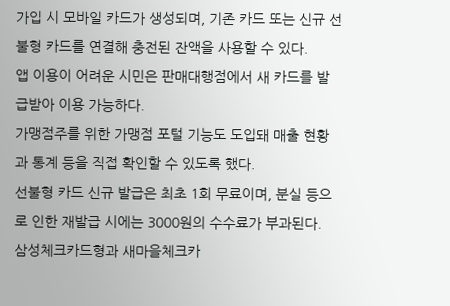가입 시 모바일 카드가 생성되며, 기존 카드 또는 신규 선불형 카드를 연결해 충전된 잔액을 사용할 수 있다.
앱 이용이 어려운 시민은 판매대행점에서 새 카드를 발급받아 이용 가능하다.
가맹점주를 위한 가맹점 포털 기능도 도입돼 매출 현황과 통계 등을 직접 확인할 수 있도록 했다.
선불형 카드 신규 발급은 최초 1회 무료이며, 분실 등으로 인한 재발급 시에는 3000원의 수수료가 부과된다.
삼성체크카드형과 새마을체크카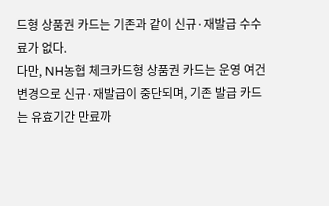드형 상품권 카드는 기존과 같이 신규·재발급 수수료가 없다.
다만, NH농협 체크카드형 상품권 카드는 운영 여건 변경으로 신규·재발급이 중단되며, 기존 발급 카드는 유효기간 만료까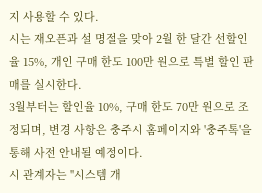지 사용할 수 있다.
시는 재오픈과 설 명절을 맞아 2월 한 달간 선할인율 15%, 개인 구매 한도 100만 원으로 특별 할인 판매를 실시한다.
3월부터는 할인율 10%, 구매 한도 70만 원으로 조정되며, 변경 사항은 충주시 홈페이지와 '충주톡'을 통해 사전 안내될 예정이다.
시 관계자는 "시스템 개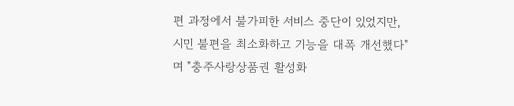편 과정에서 불가피한 서비스 중단이 있었지만, 시민 불편을 최소화하고 기능을 대폭 개선했다"며 "충주사랑상품권 활성화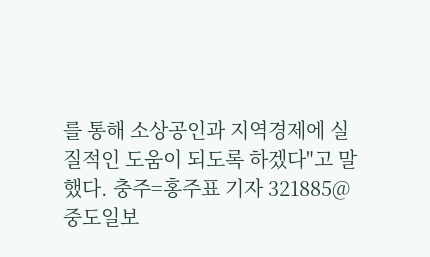를 통해 소상공인과 지역경제에 실질적인 도움이 되도록 하겠다"고 말했다. 충주=홍주표 기자 321885@
중도일보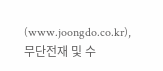(www.joongdo.co.kr), 무단전재 및 수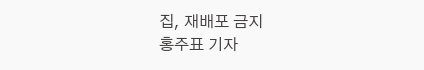집, 재배포 금지
홍주표 기자